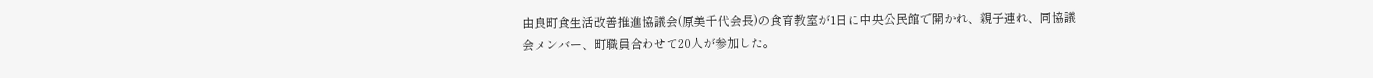由良町食生活改善推進協議会(原美千代会長)の食育教室が1日に中央公民館で開かれ、親子連れ、同協議会メンバー、町職員合わせて20人が参加した。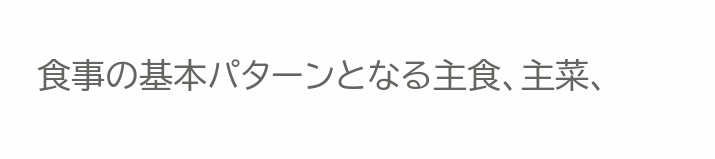食事の基本パターンとなる主食、主菜、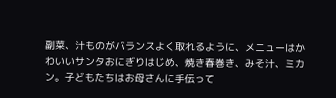副菜、汁ものがバランスよく取れるように、メニューはかわいいサンタおにぎりはじめ、焼き春巻き、みそ汁、ミカン。子どもたちはお母さんに手伝って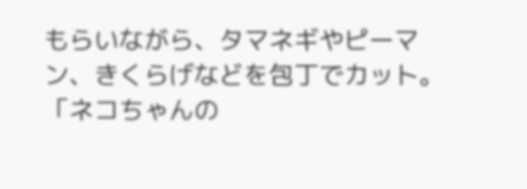もらいながら、タマネギやピーマン、きくらげなどを包丁でカット。「ネコちゃんの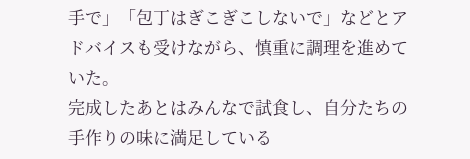手で」「包丁はぎこぎこしないで」などとアドバイスも受けながら、慎重に調理を進めていた。
完成したあとはみんなで試食し、自分たちの手作りの味に満足している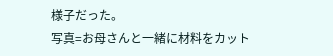様子だった。
写真=お母さんと一緒に材料をカット